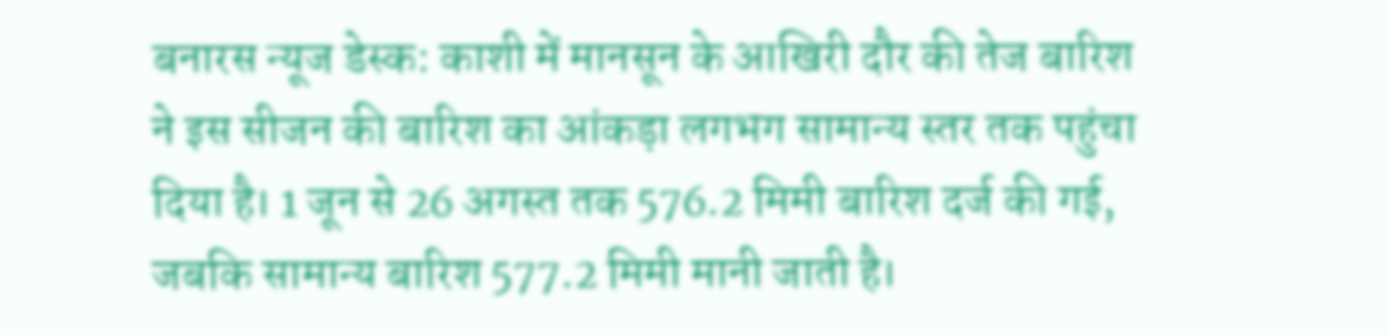बनारस न्यूज डेस्क: काशी में मानसून के आखिरी दौर की तेज बारिश ने इस सीजन की बारिश का आंकड़ा लगभग सामान्य स्तर तक पहुंचा दिया है। 1 जून से 26 अगस्त तक 576.2 मिमी बारिश दर्ज की गई, जबकि सामान्य बारिश 577.2 मिमी मानी जाती है।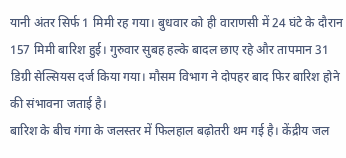यानी अंतर सिर्फ 1 मिमी रह गया। बुधवार को ही वाराणसी में 24 घंटे के दौरान 157 मिमी बारिश हुई। गुरुवार सुबह हल्के बादल छाए रहे और तापमान 31 डिग्री सेल्सियस दर्ज किया गया। मौसम विभाग ने दोपहर बाद फिर बारिश होने की संभावना जताई है।
बारिश के बीच गंगा के जलस्तर में फिलहाल बढ़ोतरी थम गई है। केंद्रीय जल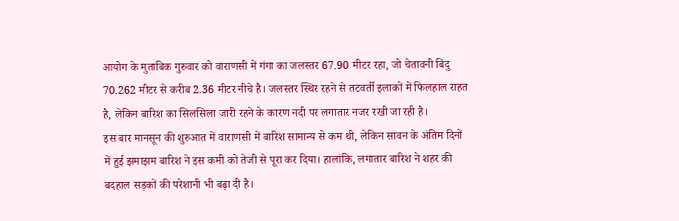आयोग के मुताबिक गुरुवार को वाराणसी में गंगा का जलस्तर 67.90 मीटर रहा, जो चेतावनी बिंदु 70.262 मीटर से करीब 2.36 मीटर नीचे है। जलस्तर स्थिर रहने से तटवर्ती इलाकों में फिलहाल राहत है, लेकिन बारिश का सिलसिला जारी रहने के कारण नदी पर लगातार नजर रखी जा रही है।
इस बार मानसून की शुरुआत में वाराणसी में बारिश सामान्य से कम थी, लेकिन सावन के अंतिम दिनों में हुई झमाझम बारिश ने इस कमी को तेजी से पूरा कर दिया। हालांकि, लगातार बारिश ने शहर की बदहाल सड़कों की परेशानी भी बढ़ा दी है।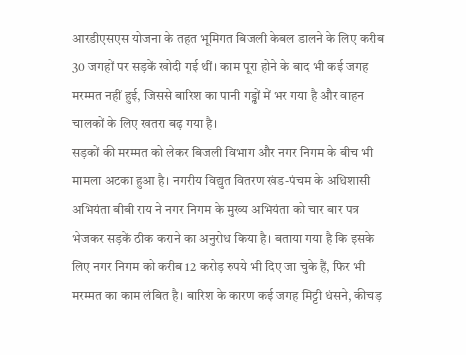आरडीएसएस योजना के तहत भूमिगत बिजली केबल डालने के लिए करीब 30 जगहों पर सड़कें खोदी गई थीं। काम पूरा होने के बाद भी कई जगह मरम्मत नहीं हुई, जिससे बारिश का पानी गड्ढों में भर गया है और वाहन चालकों के लिए खतरा बढ़ गया है।
सड़कों की मरम्मत को लेकर बिजली विभाग और नगर निगम के बीच भी मामला अटका हुआ है। नगरीय विद्युत वितरण खंड-पंचम के अधिशासी अभियंता बीबी राय ने नगर निगम के मुख्य अभियंता को चार बार पत्र भेजकर सड़कें ठीक कराने का अनुरोध किया है। बताया गया है कि इसके लिए नगर निगम को करीब 12 करोड़ रुपये भी दिए जा चुके हैं, फिर भी मरम्मत का काम लंबित है। बारिश के कारण कई जगह मिट्टी धंसने, कीचड़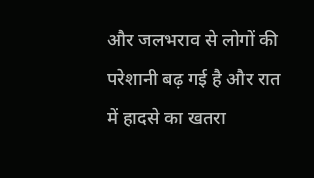और जलभराव से लोगों की परेशानी बढ़ गई है और रात में हादसे का खतरा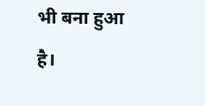भी बना हुआ है।